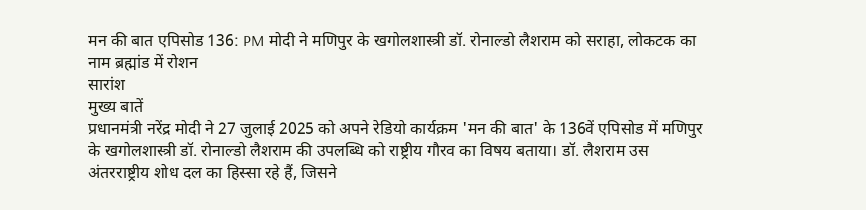मन की बात एपिसोड 136: PM मोदी ने मणिपुर के खगोलशास्त्री डॉ. रोनाल्डो लैशराम को सराहा, लोकटक का नाम ब्रह्मांड में रोशन
सारांश
मुख्य बातें
प्रधानमंत्री नरेंद्र मोदी ने 27 जुलाई 2025 को अपने रेडियो कार्यक्रम 'मन की बात' के 136वें एपिसोड में मणिपुर के खगोलशास्त्री डॉ. रोनाल्डो लैशराम की उपलब्धि को राष्ट्रीय गौरव का विषय बताया। डॉ. लैशराम उस अंतरराष्ट्रीय शोध दल का हिस्सा रहे हैं, जिसने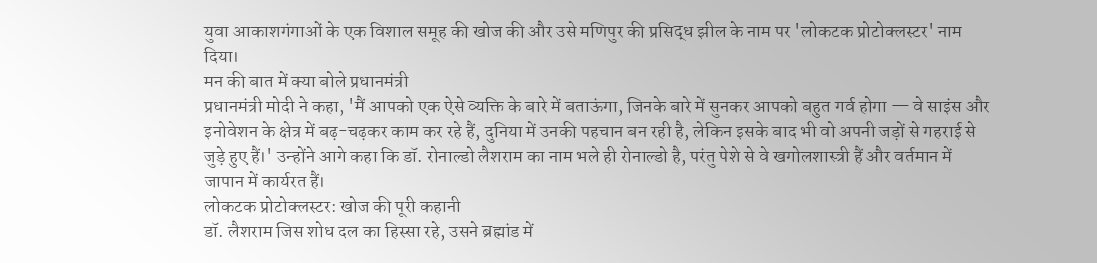युवा आकाशगंगाओं के एक विशाल समूह की खोज की और उसे मणिपुर की प्रसिद्ध झील के नाम पर 'लोकटक प्रोटोक्लस्टर' नाम दिया।
मन की बात में क्या बोले प्रधानमंत्री
प्रधानमंत्री मोदी ने कहा, 'मैं आपको एक ऐसे व्यक्ति के बारे में बताऊंगा, जिनके बारे में सुनकर आपको बहुत गर्व होगा — वे साइंस और इनोवेशन के क्षेत्र में बढ़-चढ़कर काम कर रहे हैं, दुनिया में उनकी पहचान बन रही है, लेकिन इसके बाद भी वो अपनी जड़ों से गहराई से जुड़े हुए हैं।' उन्होंने आगे कहा कि डॉ. रोनाल्डो लैशराम का नाम भले ही रोनाल्डो है, परंतु पेशे से वे खगोलशास्त्री हैं और वर्तमान में जापान में कार्यरत हैं।
लोकटक प्रोटोक्लस्टर: खोज की पूरी कहानी
डॉ. लैशराम जिस शोध दल का हिस्सा रहे, उसने ब्रह्मांड में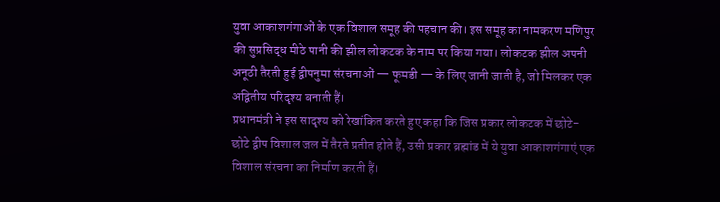युवा आकाशगंगाओं के एक विशाल समूह की पहचान की। इस समूह का नामकरण मणिपुर की सुप्रसिद्ध मीठे पानी की झील लोकटक के नाम पर किया गया। लोकटक झील अपनी अनूठी तैरती हुई द्वीपनुमा संरचनाओं — फूमडी — के लिए जानी जाती है, जो मिलकर एक अद्वितीय परिदृश्य बनाती हैं।
प्रधानमंत्री ने इस सादृश्य को रेखांकित करते हुए कहा कि जिस प्रकार लोकटक में छोटे-छोटे द्वीप विशाल जल में तैरते प्रतीत होते हैं, उसी प्रकार ब्रह्मांड में ये युवा आकाशगंगाएं एक विशाल संरचना का निर्माण करती हैं।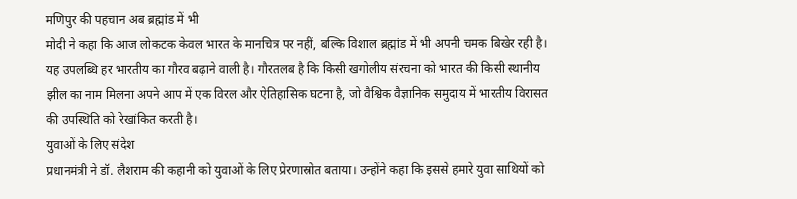मणिपुर की पहचान अब ब्रह्मांड में भी
मोदी ने कहा कि आज लोकटक केवल भारत के मानचित्र पर नहीं, बल्कि विशाल ब्रह्मांड में भी अपनी चमक बिखेर रही है। यह उपलब्धि हर भारतीय का गौरव बढ़ाने वाली है। गौरतलब है कि किसी खगोलीय संरचना को भारत की किसी स्थानीय झील का नाम मिलना अपने आप में एक विरल और ऐतिहासिक घटना है, जो वैश्विक वैज्ञानिक समुदाय में भारतीय विरासत की उपस्थिति को रेखांकित करती है।
युवाओं के लिए संदेश
प्रधानमंत्री ने डॉ. लैशराम की कहानी को युवाओं के लिए प्रेरणास्रोत बताया। उन्होंने कहा कि इससे हमारे युवा साथियों को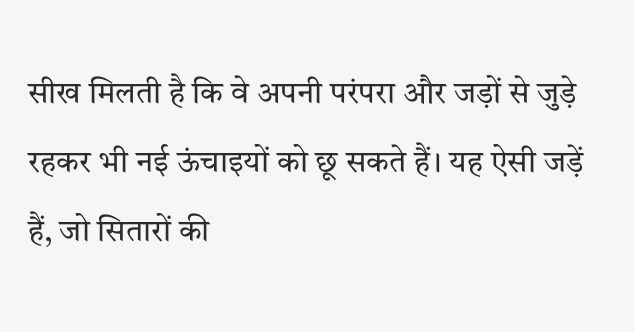सीख मिलती है कि वे अपनी परंपरा और जड़ों से जुड़े रहकर भी नई ऊंचाइयों को छू सकते हैं। यह ऐसी जड़ें हैं, जो सितारों की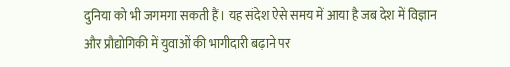दुनिया को भी जगमगा सकती हैं। यह संदेश ऐसे समय में आया है जब देश में विज्ञान और प्रौद्योगिकी में युवाओं की भागीदारी बढ़ाने पर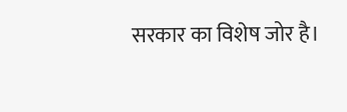सरकार का विशेष जोर है।